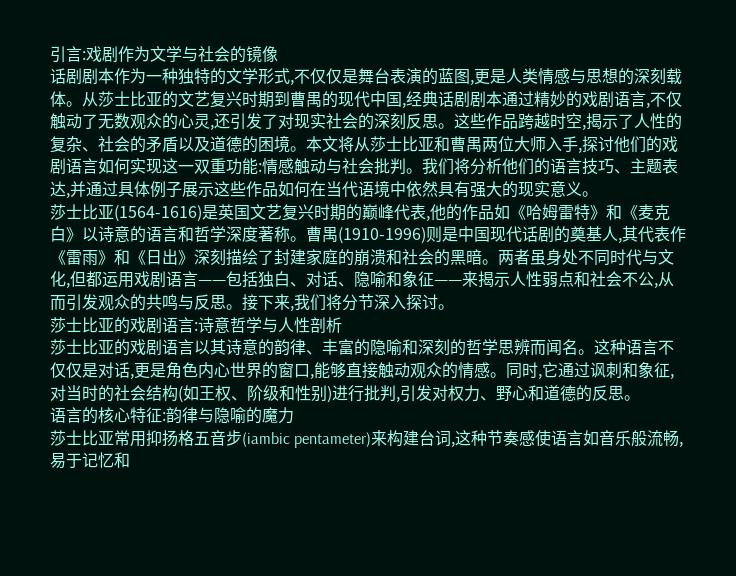引言:戏剧作为文学与社会的镜像
话剧剧本作为一种独特的文学形式,不仅仅是舞台表演的蓝图,更是人类情感与思想的深刻载体。从莎士比亚的文艺复兴时期到曹禺的现代中国,经典话剧剧本通过精妙的戏剧语言,不仅触动了无数观众的心灵,还引发了对现实社会的深刻反思。这些作品跨越时空,揭示了人性的复杂、社会的矛盾以及道德的困境。本文将从莎士比亚和曹禺两位大师入手,探讨他们的戏剧语言如何实现这一双重功能:情感触动与社会批判。我们将分析他们的语言技巧、主题表达,并通过具体例子展示这些作品如何在当代语境中依然具有强大的现实意义。
莎士比亚(1564-1616)是英国文艺复兴时期的巅峰代表,他的作品如《哈姆雷特》和《麦克白》以诗意的语言和哲学深度著称。曹禺(1910-1996)则是中国现代话剧的奠基人,其代表作《雷雨》和《日出》深刻描绘了封建家庭的崩溃和社会的黑暗。两者虽身处不同时代与文化,但都运用戏剧语言——包括独白、对话、隐喻和象征——来揭示人性弱点和社会不公,从而引发观众的共鸣与反思。接下来,我们将分节深入探讨。
莎士比亚的戏剧语言:诗意哲学与人性剖析
莎士比亚的戏剧语言以其诗意的韵律、丰富的隐喻和深刻的哲学思辨而闻名。这种语言不仅仅是对话,更是角色内心世界的窗口,能够直接触动观众的情感。同时,它通过讽刺和象征,对当时的社会结构(如王权、阶级和性别)进行批判,引发对权力、野心和道德的反思。
语言的核心特征:韵律与隐喻的魔力
莎士比亚常用抑扬格五音步(iambic pentameter)来构建台词,这种节奏感使语言如音乐般流畅,易于记忆和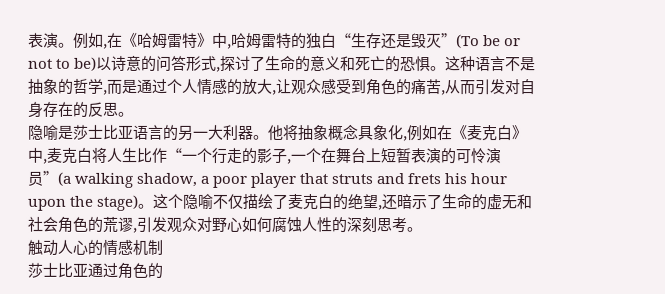表演。例如,在《哈姆雷特》中,哈姆雷特的独白“生存还是毁灭”(To be or not to be)以诗意的问答形式,探讨了生命的意义和死亡的恐惧。这种语言不是抽象的哲学,而是通过个人情感的放大,让观众感受到角色的痛苦,从而引发对自身存在的反思。
隐喻是莎士比亚语言的另一大利器。他将抽象概念具象化,例如在《麦克白》中,麦克白将人生比作“一个行走的影子,一个在舞台上短暂表演的可怜演员”(a walking shadow, a poor player that struts and frets his hour upon the stage)。这个隐喻不仅描绘了麦克白的绝望,还暗示了生命的虚无和社会角色的荒谬,引发观众对野心如何腐蚀人性的深刻思考。
触动人心的情感机制
莎士比亚通过角色的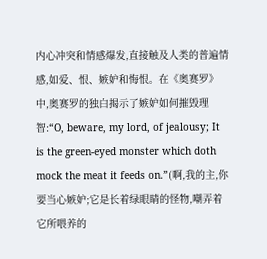内心冲突和情感爆发,直接触及人类的普遍情感,如爱、恨、嫉妒和悔恨。在《奥赛罗》中,奥赛罗的独白揭示了嫉妒如何摧毁理智:“O, beware, my lord, of jealousy; It is the green-eyed monster which doth mock the meat it feeds on.”(啊,我的主,你要当心嫉妒;它是长着绿眼睛的怪物,嘲弄着它所喂养的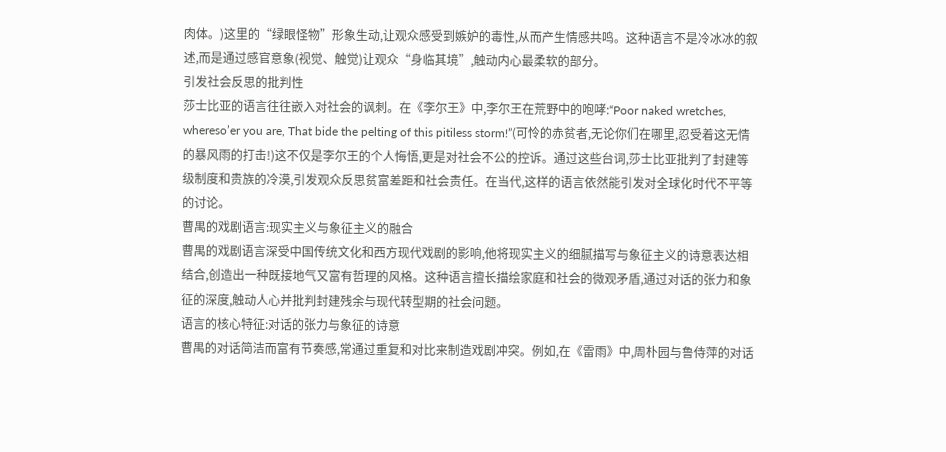肉体。)这里的“绿眼怪物”形象生动,让观众感受到嫉妒的毒性,从而产生情感共鸣。这种语言不是冷冰冰的叙述,而是通过感官意象(视觉、触觉)让观众“身临其境”,触动内心最柔软的部分。
引发社会反思的批判性
莎士比亚的语言往往嵌入对社会的讽刺。在《李尔王》中,李尔王在荒野中的咆哮:“Poor naked wretches, whereso’er you are, That bide the pelting of this pitiless storm!”(可怜的赤贫者,无论你们在哪里,忍受着这无情的暴风雨的打击!)这不仅是李尔王的个人悔悟,更是对社会不公的控诉。通过这些台词,莎士比亚批判了封建等级制度和贵族的冷漠,引发观众反思贫富差距和社会责任。在当代,这样的语言依然能引发对全球化时代不平等的讨论。
曹禺的戏剧语言:现实主义与象征主义的融合
曹禺的戏剧语言深受中国传统文化和西方现代戏剧的影响,他将现实主义的细腻描写与象征主义的诗意表达相结合,创造出一种既接地气又富有哲理的风格。这种语言擅长描绘家庭和社会的微观矛盾,通过对话的张力和象征的深度,触动人心并批判封建残余与现代转型期的社会问题。
语言的核心特征:对话的张力与象征的诗意
曹禺的对话简洁而富有节奏感,常通过重复和对比来制造戏剧冲突。例如,在《雷雨》中,周朴园与鲁侍萍的对话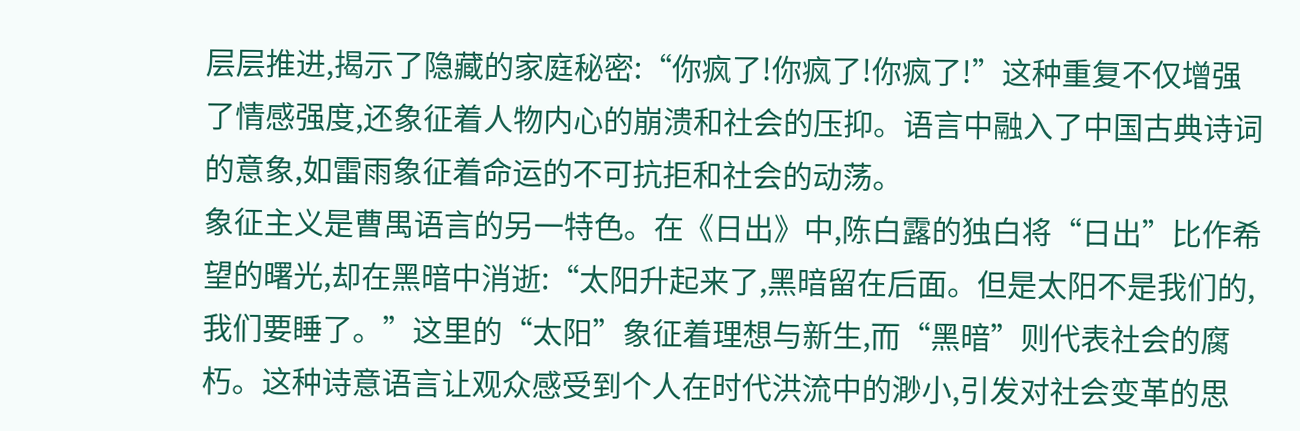层层推进,揭示了隐藏的家庭秘密:“你疯了!你疯了!你疯了!”这种重复不仅增强了情感强度,还象征着人物内心的崩溃和社会的压抑。语言中融入了中国古典诗词的意象,如雷雨象征着命运的不可抗拒和社会的动荡。
象征主义是曹禺语言的另一特色。在《日出》中,陈白露的独白将“日出”比作希望的曙光,却在黑暗中消逝:“太阳升起来了,黑暗留在后面。但是太阳不是我们的,我们要睡了。”这里的“太阳”象征着理想与新生,而“黑暗”则代表社会的腐朽。这种诗意语言让观众感受到个人在时代洪流中的渺小,引发对社会变革的思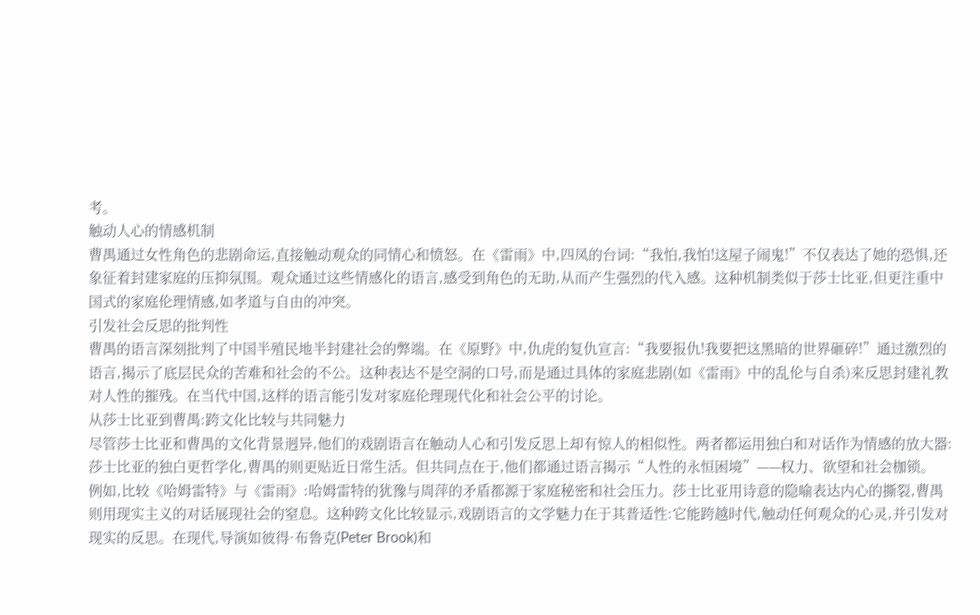考。
触动人心的情感机制
曹禺通过女性角色的悲剧命运,直接触动观众的同情心和愤怒。在《雷雨》中,四凤的台词:“我怕,我怕!这屋子闹鬼!”不仅表达了她的恐惧,还象征着封建家庭的压抑氛围。观众通过这些情感化的语言,感受到角色的无助,从而产生强烈的代入感。这种机制类似于莎士比亚,但更注重中国式的家庭伦理情感,如孝道与自由的冲突。
引发社会反思的批判性
曹禺的语言深刻批判了中国半殖民地半封建社会的弊端。在《原野》中,仇虎的复仇宣言:“我要报仇!我要把这黑暗的世界砸碎!”通过激烈的语言,揭示了底层民众的苦难和社会的不公。这种表达不是空洞的口号,而是通过具体的家庭悲剧(如《雷雨》中的乱伦与自杀)来反思封建礼教对人性的摧残。在当代中国,这样的语言能引发对家庭伦理现代化和社会公平的讨论。
从莎士比亚到曹禺:跨文化比较与共同魅力
尽管莎士比亚和曹禺的文化背景迥异,他们的戏剧语言在触动人心和引发反思上却有惊人的相似性。两者都运用独白和对话作为情感的放大器:莎士比亚的独白更哲学化,曹禺的则更贴近日常生活。但共同点在于,他们都通过语言揭示“人性的永恒困境”——权力、欲望和社会枷锁。
例如,比较《哈姆雷特》与《雷雨》:哈姆雷特的犹豫与周萍的矛盾都源于家庭秘密和社会压力。莎士比亚用诗意的隐喻表达内心的撕裂,曹禺则用现实主义的对话展现社会的窒息。这种跨文化比较显示,戏剧语言的文学魅力在于其普适性:它能跨越时代,触动任何观众的心灵,并引发对现实的反思。在现代,导演如彼得·布鲁克(Peter Brook)和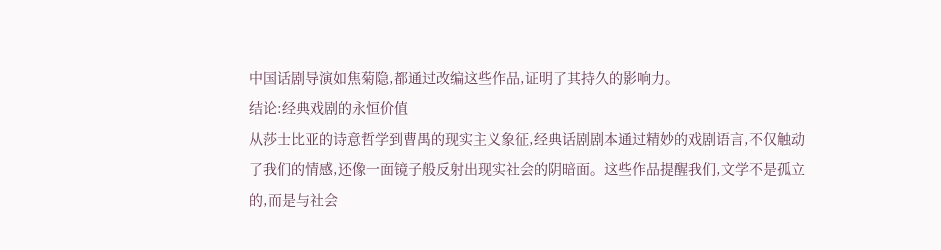中国话剧导演如焦菊隐,都通过改编这些作品,证明了其持久的影响力。
结论:经典戏剧的永恒价值
从莎士比亚的诗意哲学到曹禺的现实主义象征,经典话剧剧本通过精妙的戏剧语言,不仅触动了我们的情感,还像一面镜子般反射出现实社会的阴暗面。这些作品提醒我们,文学不是孤立的,而是与社会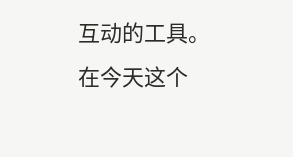互动的工具。在今天这个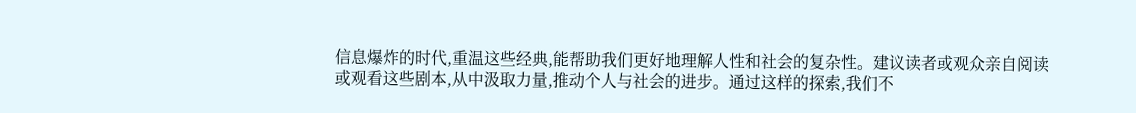信息爆炸的时代,重温这些经典,能帮助我们更好地理解人性和社会的复杂性。建议读者或观众亲自阅读或观看这些剧本,从中汲取力量,推动个人与社会的进步。通过这样的探索,我们不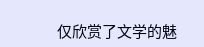仅欣赏了文学的魅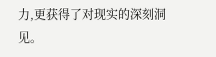力,更获得了对现实的深刻洞见。